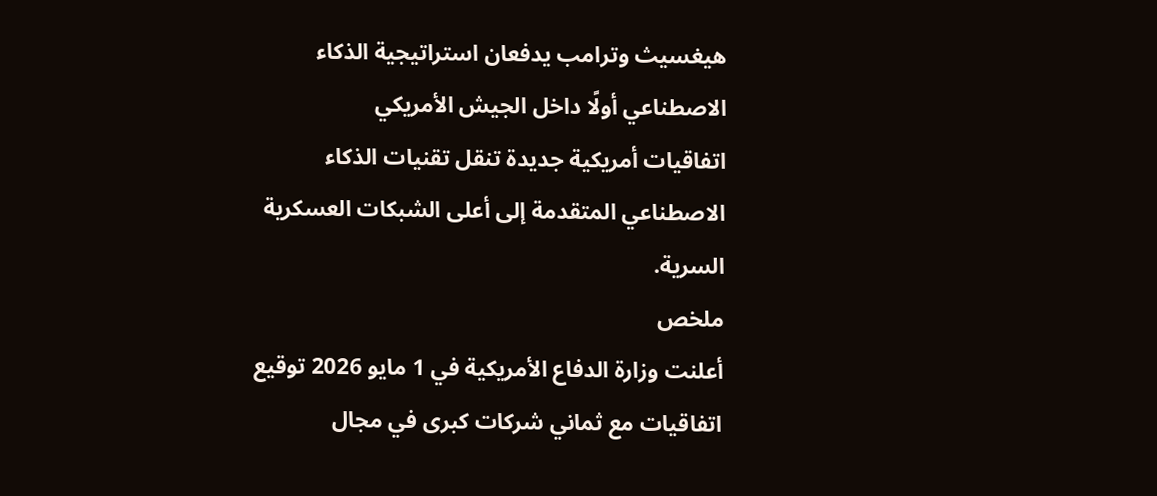هيغسيث وترامب يدفعان استراتيجية الذكاء الاصطناعي أولًا داخل الجيش الأمريكي
اتفاقيات أمريكية جديدة تنقل تقنيات الذكاء الاصطناعي المتقدمة إلى أعلى الشبكات العسكرية السرية.
ملخص
أعلنت وزارة الدفاع الأمريكية في 1 مايو 2026 توقيع اتفاقيات مع ثماني شركات كبرى في مجال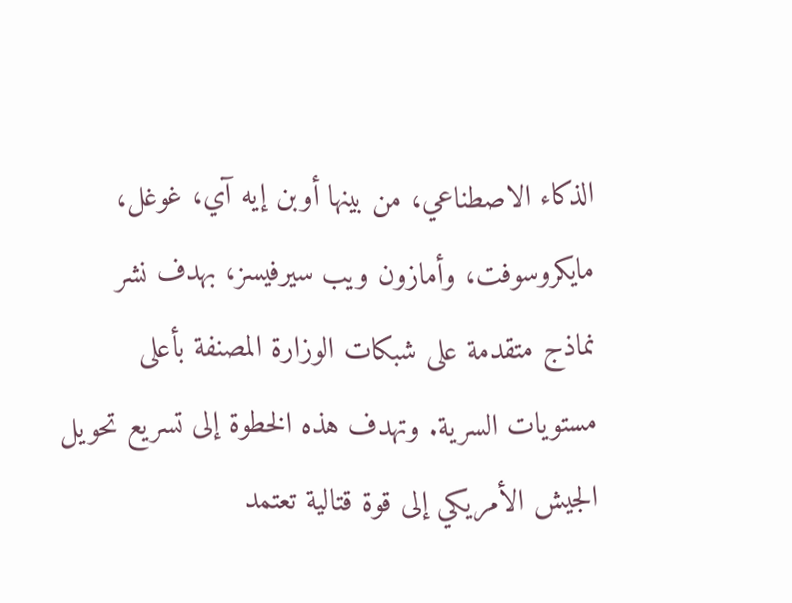الذكاء الاصطناعي، من بينها أوبن إيه آي، غوغل، مايكروسوفت، وأمازون ويب سيرفيسز، بهدف نشر نماذج متقدمة على شبكات الوزارة المصنفة بأعلى مستويات السرية. وتهدف هذه الخطوة إلى تسريع تحويل الجيش الأمريكي إلى قوة قتالية تعتمد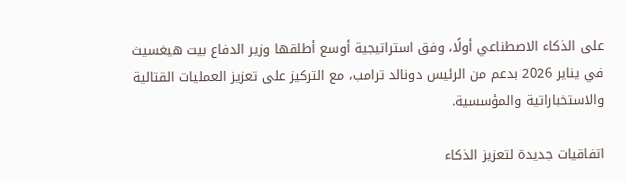على الذكاء الاصطناعي أولًا، وفق استراتيجية أوسع أطلقها وزير الدفاع بيت هيغسيث في يناير 2026 بدعم من الرئيس دونالد ترامب، مع التركيز على تعزيز العمليات القتالية والاستخباراتية والمؤسسية.

اتفاقيات جديدة لتعزيز الذكاء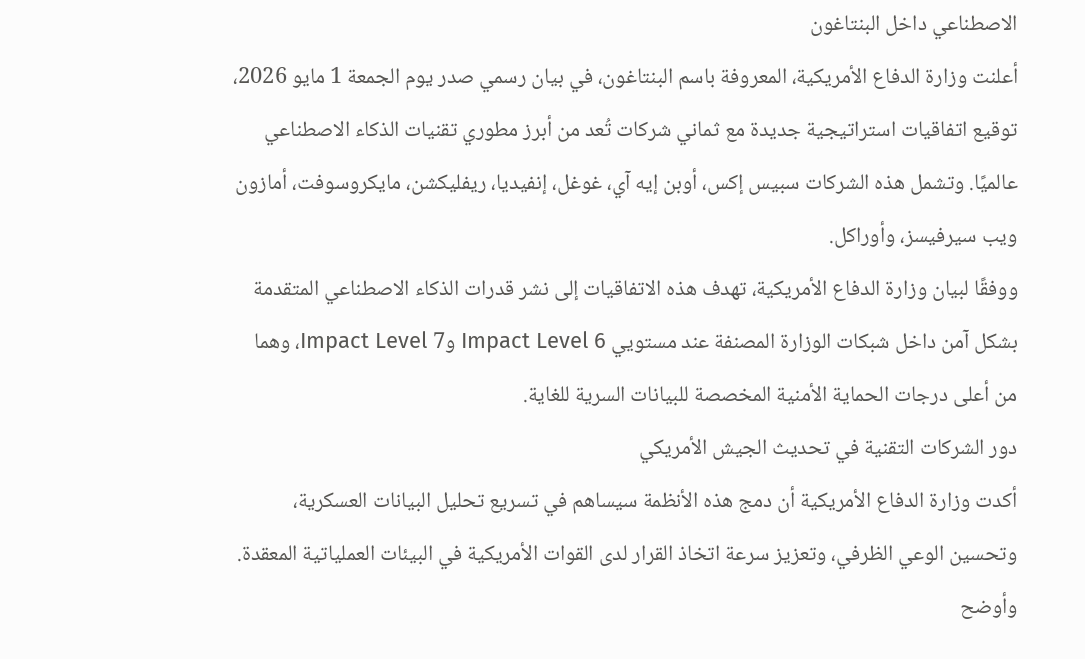الاصطناعي داخل البنتاغون
أعلنت وزارة الدفاع الأمريكية، المعروفة باسم البنتاغون، في بيان رسمي صدر يوم الجمعة 1 مايو 2026، توقيع اتفاقيات استراتيجية جديدة مع ثماني شركات تُعد من أبرز مطوري تقنيات الذكاء الاصطناعي عالميًا. وتشمل هذه الشركات سبيس إكس، أوبن إيه آي، غوغل، إنفيديا، ريفليكشن، مايكروسوفت، أمازون ويب سيرفيسز، وأوراكل.
ووفقًا لبيان وزارة الدفاع الأمريكية، تهدف هذه الاتفاقيات إلى نشر قدرات الذكاء الاصطناعي المتقدمة بشكل آمن داخل شبكات الوزارة المصنفة عند مستويي Impact Level 6 وImpact Level 7، وهما من أعلى درجات الحماية الأمنية المخصصة للبيانات السرية للغاية.
دور الشركات التقنية في تحديث الجيش الأمريكي
أكدت وزارة الدفاع الأمريكية أن دمج هذه الأنظمة سيساهم في تسريع تحليل البيانات العسكرية، وتحسين الوعي الظرفي، وتعزيز سرعة اتخاذ القرار لدى القوات الأمريكية في البيئات العملياتية المعقدة.
وأوضح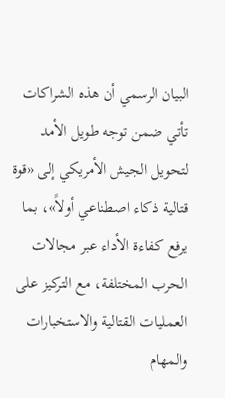البيان الرسمي أن هذه الشراكات تأتي ضمن توجه طويل الأمد لتحويل الجيش الأمريكي إلى «قوة قتالية ذكاء اصطناعي أولاً»، بما يرفع كفاءة الأداء عبر مجالات الحرب المختلفة، مع التركيز على العمليات القتالية والاستخبارات والمهام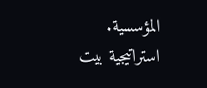المؤسسية.
استراتيجية بيت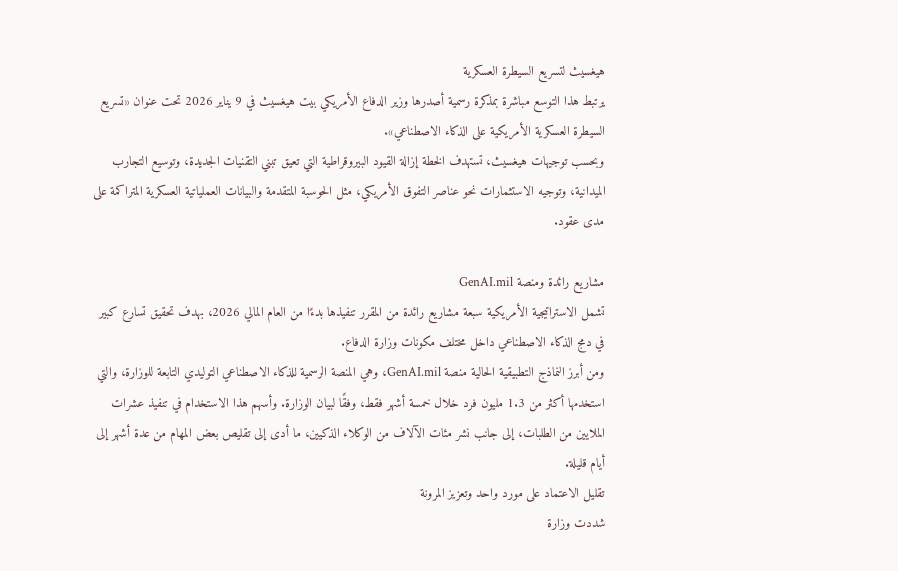هيغسيث لتسريع السيطرة العسكرية
يرتبط هذا التوسع مباشرة بمذكرة رسمية أصدرها وزير الدفاع الأمريكي بيت هيغسيث في 9 يناير 2026 تحت عنوان «تسريع السيطرة العسكرية الأمريكية على الذكاء الاصطناعي».
وبحسب توجيهات هيغسيث، تستهدف الخطة إزالة القيود البيروقراطية التي تعيق تبني التقنيات الجديدة، وتوسيع التجارب الميدانية، وتوجيه الاستثمارات نحو عناصر التفوق الأمريكي، مثل الحوسبة المتقدمة والبيانات العملياتية العسكرية المتراكمة على مدى عقود.

مشاريع رائدة ومنصة GenAI.mil
تشمل الاستراتيجية الأمريكية سبعة مشاريع رائدة من المقرر تنفيذها بدءًا من العام المالي 2026، بهدف تحقيق تسارع كبير في دمج الذكاء الاصطناعي داخل مختلف مكونات وزارة الدفاع.
ومن أبرز النماذج التطبيقية الحالية منصة GenAI.mil، وهي المنصة الرسمية للذكاء الاصطناعي التوليدي التابعة للوزارة، والتي استخدمها أكثر من 1.3 مليون فرد خلال خمسة أشهر فقط، وفقًا لبيان الوزارة. وأسهم هذا الاستخدام في تنفيذ عشرات الملايين من الطلبات، إلى جانب نشر مئات الآلاف من الوكلاء الذكيين، ما أدى إلى تقليص بعض المهام من عدة أشهر إلى أيام قليلة.
تقليل الاعتماد على مورد واحد وتعزيز المرونة
شددت وزارة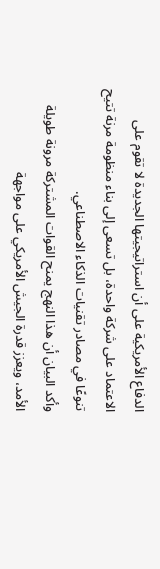الدفاع الأمريكية على أن استراتيجيتها الجديدة لا تقوم على الاعتماد على شركة واحدة، بل تسعى إلى بناء منظومة مرنة تتيح تنوعًا في مصادر تقنيات الذكاء الاصطناعي.
وأكد البيان أن هذا النهج يمنح القوات المشتركة مرونة طويلة الأمد، ويعزز قدرة الجيش الأمريكي على مواجهة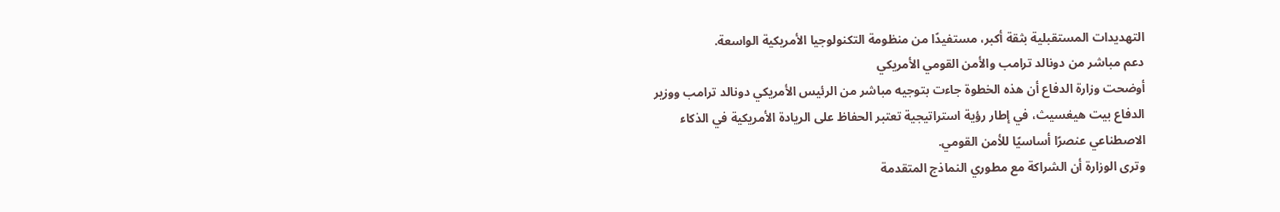التهديدات المستقبلية بثقة أكبر، مستفيدًا من منظومة التكنولوجيا الأمريكية الواسعة.
دعم مباشر من دونالد ترامب والأمن القومي الأمريكي
أوضحت وزارة الدفاع أن هذه الخطوة جاءت بتوجيه مباشر من الرئيس الأمريكي دونالد ترامب ووزير الدفاع بيت هيغسيث، في إطار رؤية استراتيجية تعتبر الحفاظ على الريادة الأمريكية في الذكاء الاصطناعي عنصرًا أساسيًا للأمن القومي.
وترى الوزارة أن الشراكة مع مطوري النماذج المتقدمة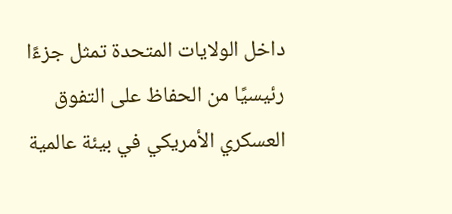داخل الولايات المتحدة تمثل جزءًا رئيسيًا من الحفاظ على التفوق العسكري الأمريكي في بيئة عالمية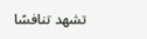تشهد تنافسًا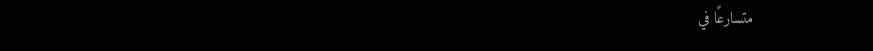متسارعًا في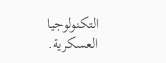التكنولوجيا العسكرية.